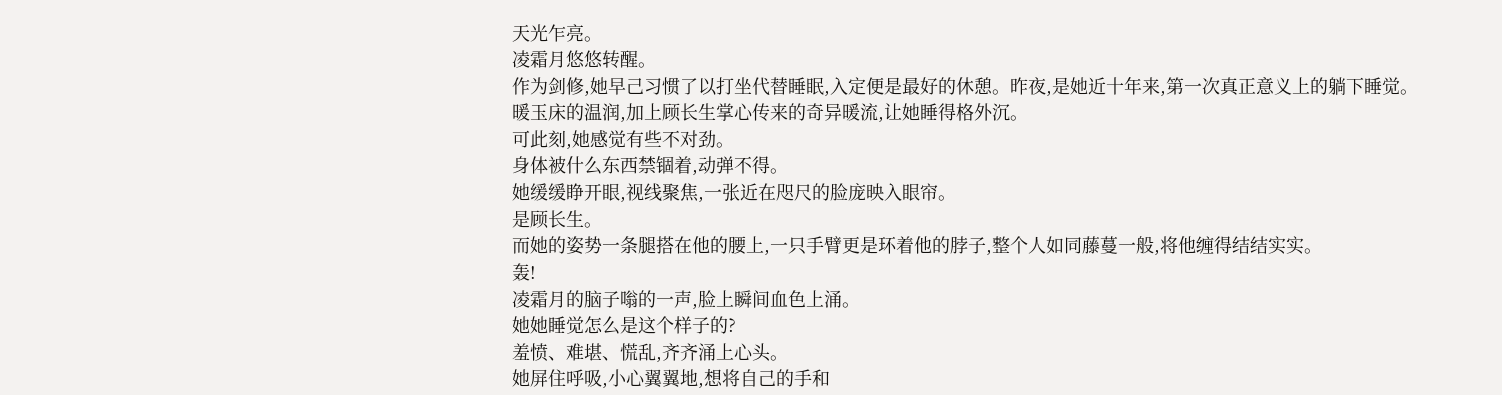天光乍亮。
凌霜月悠悠转醒。
作为剑修,她早己习惯了以打坐代替睡眠,入定便是最好的休憩。昨夜,是她近十年来,第一次真正意义上的躺下睡觉。
暖玉床的温润,加上顾长生掌心传来的奇异暖流,让她睡得格外沉。
可此刻,她感觉有些不对劲。
身体被什么东西禁锢着,动弹不得。
她缓缓睁开眼,视线聚焦,一张近在咫尺的脸庞映入眼帘。
是顾长生。
而她的姿势一条腿搭在他的腰上,一只手臂更是环着他的脖子,整个人如同藤蔓一般,将他缠得结结实实。
轰!
凌霜月的脑子嗡的一声,脸上瞬间血色上涌。
她她睡觉怎么是这个样子的?
羞愤、难堪、慌乱,齐齐涌上心头。
她屏住呼吸,小心翼翼地,想将自己的手和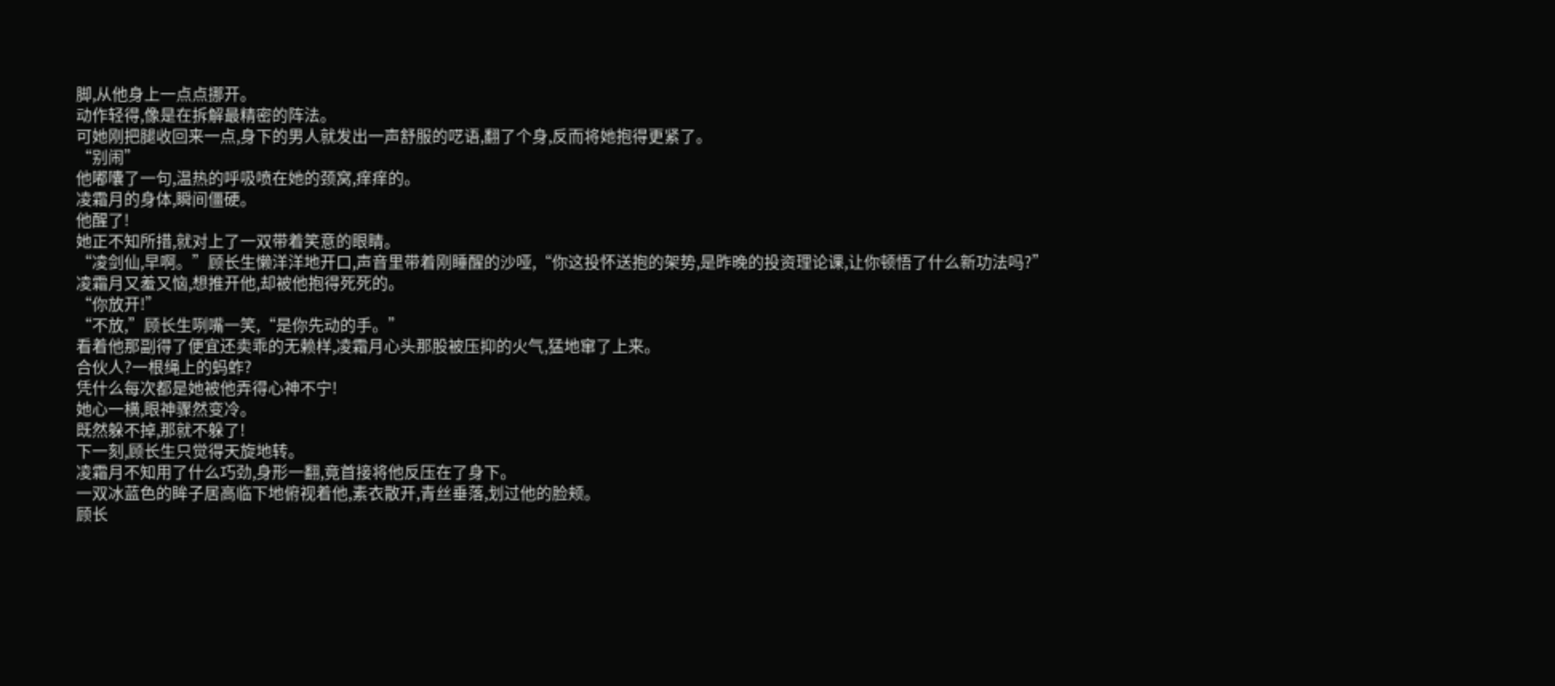脚,从他身上一点点挪开。
动作轻得,像是在拆解最精密的阵法。
可她刚把腿收回来一点,身下的男人就发出一声舒服的呓语,翻了个身,反而将她抱得更紧了。
“别闹”
他嘟囔了一句,温热的呼吸喷在她的颈窝,痒痒的。
凌霜月的身体,瞬间僵硬。
他醒了!
她正不知所措,就对上了一双带着笑意的眼睛。
“凌剑仙,早啊。”顾长生懒洋洋地开口,声音里带着刚睡醒的沙哑,“你这投怀送抱的架势,是昨晚的投资理论课,让你顿悟了什么新功法吗?”
凌霜月又羞又恼,想推开他,却被他抱得死死的。
“你放开!”
“不放,”顾长生咧嘴一笑,“是你先动的手。”
看着他那副得了便宜还卖乖的无赖样,凌霜月心头那股被压抑的火气,猛地窜了上来。
合伙人?一根绳上的蚂蚱?
凭什么每次都是她被他弄得心神不宁!
她心一横,眼神骤然变冷。
既然躲不掉,那就不躲了!
下一刻,顾长生只觉得天旋地转。
凌霜月不知用了什么巧劲,身形一翻,竟首接将他反压在了身下。
一双冰蓝色的眸子居高临下地俯视着他,素衣散开,青丝垂落,划过他的脸颊。
顾长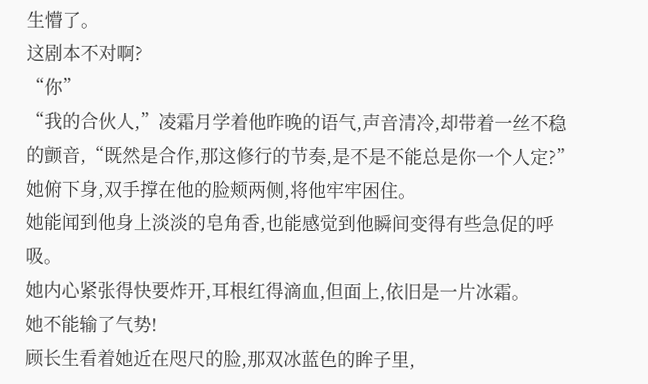生懵了。
这剧本不对啊?
“你”
“我的合伙人,”凌霜月学着他昨晚的语气,声音清冷,却带着一丝不稳的颤音,“既然是合作,那这修行的节奏,是不是不能总是你一个人定?”
她俯下身,双手撑在他的脸颊两侧,将他牢牢困住。
她能闻到他身上淡淡的皂角香,也能感觉到他瞬间变得有些急促的呼吸。
她内心紧张得快要炸开,耳根红得滴血,但面上,依旧是一片冰霜。
她不能输了气势!
顾长生看着她近在咫尺的脸,那双冰蓝色的眸子里,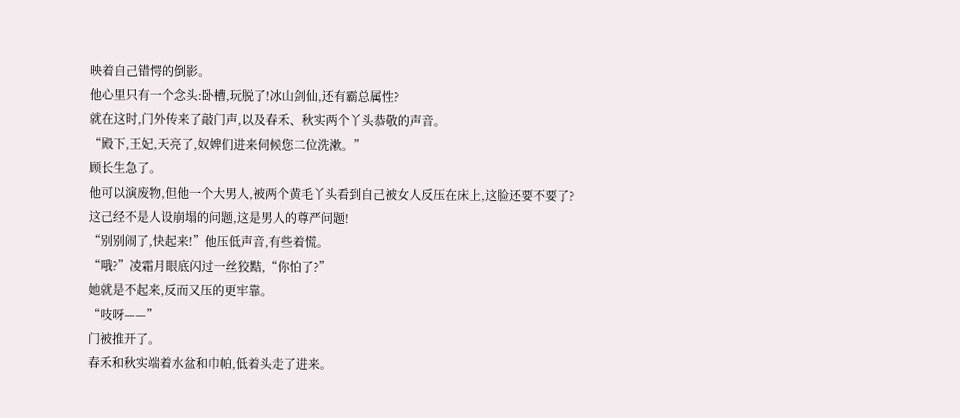映着自己错愕的倒影。
他心里只有一个念头:卧槽,玩脱了!冰山剑仙,还有霸总属性?
就在这时,门外传来了敲门声,以及春禾、秋实两个丫头恭敬的声音。
“殿下,王妃,天亮了,奴婢们进来伺候您二位洗漱。”
顾长生急了。
他可以演废物,但他一个大男人,被两个黄毛丫头看到自己被女人反压在床上,这脸还要不要了?
这己经不是人设崩塌的问题,这是男人的尊严问题!
“别别闹了,快起来!”他压低声音,有些着慌。
“哦?”凌霜月眼底闪过一丝狡黠,“你怕了?”
她就是不起来,反而又压的更牢靠。
“吱呀——”
门被推开了。
春禾和秋实端着水盆和巾帕,低着头走了进来。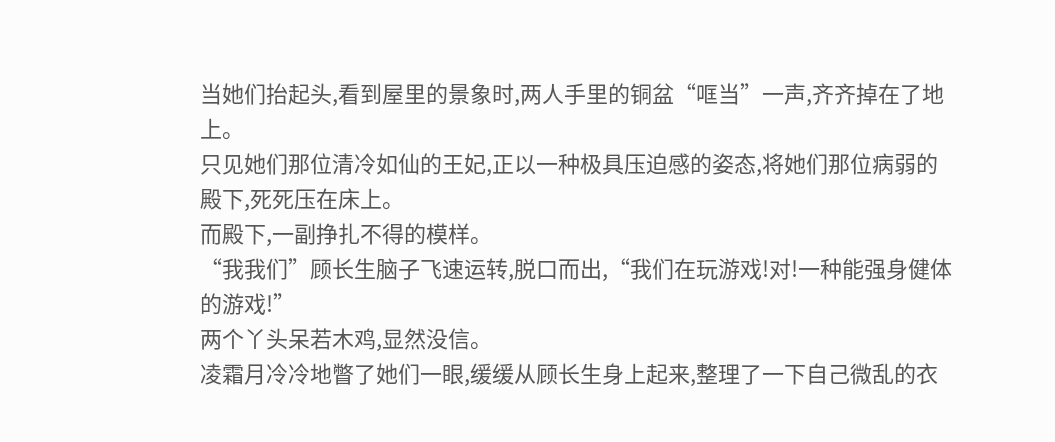当她们抬起头,看到屋里的景象时,两人手里的铜盆“哐当”一声,齐齐掉在了地上。
只见她们那位清冷如仙的王妃,正以一种极具压迫感的姿态,将她们那位病弱的殿下,死死压在床上。
而殿下,一副挣扎不得的模样。
“我我们”顾长生脑子飞速运转,脱口而出,“我们在玩游戏!对!一种能强身健体的游戏!”
两个丫头呆若木鸡,显然没信。
凌霜月冷冷地瞥了她们一眼,缓缓从顾长生身上起来,整理了一下自己微乱的衣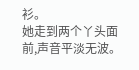衫。
她走到两个丫头面前,声音平淡无波。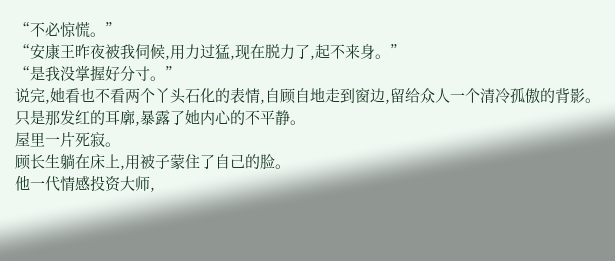“不必惊慌。”
“安康王昨夜被我伺候,用力过猛,现在脱力了,起不来身。”
“是我没掌握好分寸。”
说完,她看也不看两个丫头石化的表情,自顾自地走到窗边,留给众人一个清冷孤傲的背影。
只是那发红的耳廓,暴露了她内心的不平静。
屋里一片死寂。
顾长生躺在床上,用被子蒙住了自己的脸。
他一代情感投资大师,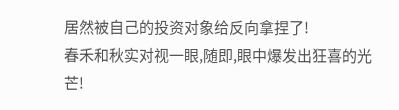居然被自己的投资对象给反向拿捏了!
春禾和秋实对视一眼,随即,眼中爆发出狂喜的光芒!